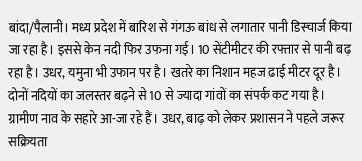बांदा/पैलानी। मध्य प्रदेश में बारिश से गंगऊ बांध से लगातार पानी डिस्चार्ज किया जा रहा है। इससे केन नदी फिर उफना गई। 10 सेंटीमीटर की रफ्तार से पानी बढ़ रहा है। उधर, यमुना भी उफान पर है। खतरे का निशान महज ढाई मीटर दूर है। दोनों नदियों का जलस्तर बढ़ने से 10 से ज्यादा गांवों का संपर्क कट गया है। ग्रामीण नाव के सहारे आ-जा रहे हैं। उधर, बाढ़ को लेकर प्रशासन ने पहले जरूर सक्रियता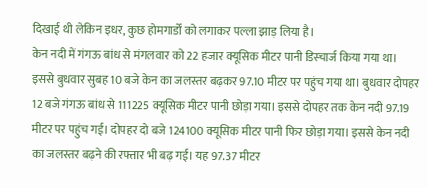दिखाई थी लेकिन इधर, कुछ होमगार्डों को लगाकर पल्ला झाड़ लिया है।
केन नदी में गंगऊ बांध से मंगलवार को 22 हजार क्यूसिक मीटर पानी डिस्चार्ज किया गया था। इससे बुधवार सुबह 10 बजे केन का जलस्तर बढ़कर 97.10 मीटर पर पहुंच गया था। बुधवार दोपहर 12 बजे गंगऊ बांध से 111225 क्यूसिक मीटर पानी छोड़ा गया। इससे दोपहर तक केन नदी 97.19 मीटर पर पहुंच गई। दोपहर दो बजे 124100 क्यूसिक मीटर पानी फिर छोड़ा गया। इससे केन नदी का जलस्तर बढ़ने की रफ्तार भी बढ़ गई। यह 97.37 मीटर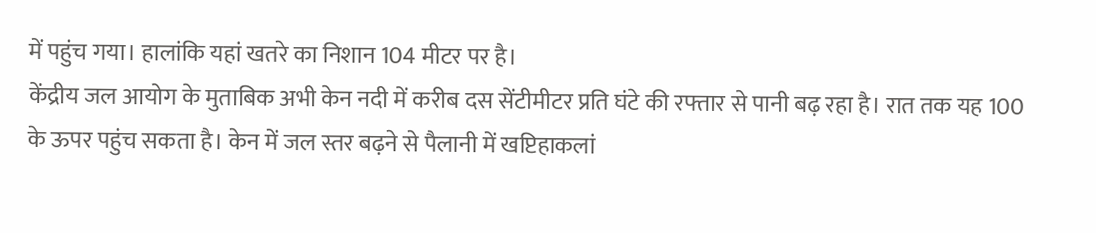में पहुंच गया। हालांकि यहां खतरे का निशान 104 मीटर पर है।
केंद्रीय जल आयोग के मुताबिक अभी केन नदी में करीब दस सेंटीमीटर प्रति घंटे की रफ्तार से पानी बढ़ रहा है। रात तक यह 100 के ऊपर पहुंच सकता है। केन में जल स्तर बढ़ने से पैलानी में खप्टिहाकलां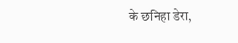के छनिहा डेरा,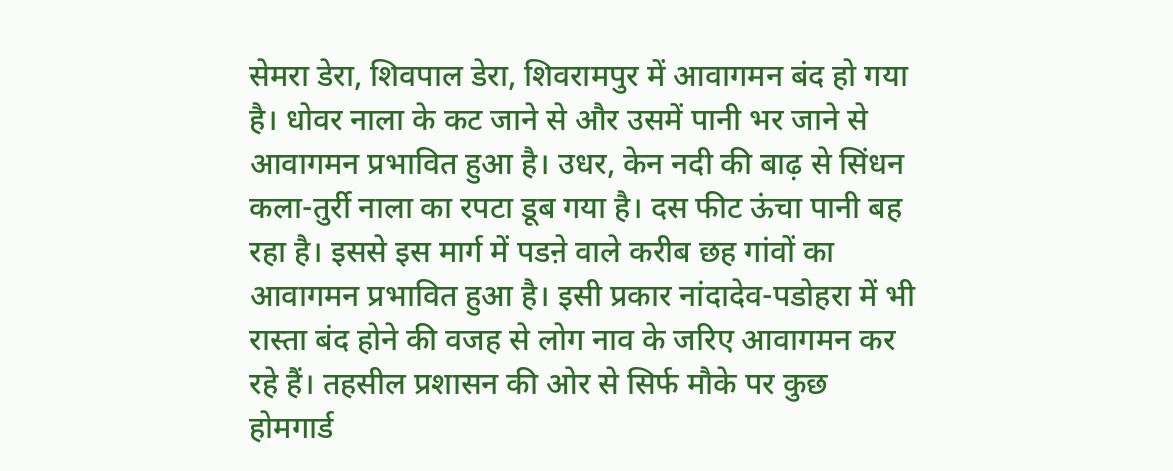सेमरा डेरा, शिवपाल डेरा, शिवरामपुर में आवागमन बंद हो गया है। धोवर नाला के कट जाने से और उसमें पानी भर जाने से आवागमन प्रभावित हुआ है। उधर, केन नदी की बाढ़ से सिंधन कला-तुर्री नाला का रपटा डूब गया है। दस फीट ऊंचा पानी बह रहा है। इससे इस मार्ग में पडऩे वाले करीब छह गांवों का आवागमन प्रभावित हुआ है। इसी प्रकार नांदादेव-पडोहरा में भी रास्ता बंद होने की वजह से लोग नाव के जरिए आवागमन कर रहे हैं। तहसील प्रशासन की ओर से सिर्फ मौके पर कुछ होमगार्ड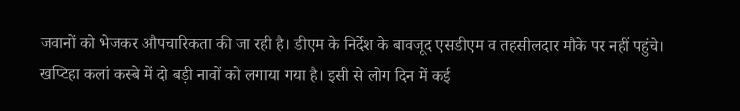जवानों को भेजकर औपचारिकता की जा रही है। डीएम के निर्देश के बावजूद एसडीएम व तहसीलदार मौके पर नहीं पहुंचे।
खप्टिहा कलां कस्बे में दो बड़ी नावों को लगाया गया है। इसी से लोग दिन में कई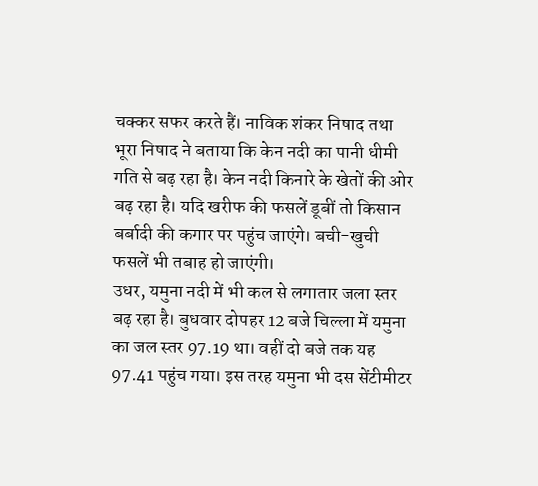चक्कर सफर करते हैं। नाविक शंकर निषाद तथा भूरा निषाद ने बताया कि केन नदी का पानी धीमी गति से बढ़ रहा है। केन नदी किनारे के खेतों की ओर बढ़ रहा है। यदि खरीफ की फसलें डूबीं तो किसान बर्बादी की कगार पर पहुंच जाएंगे। बची-खुची फसलें भी तबाह हो जाएंगी।
उधर, यमुना नदी में भी कल से लगातार जला स्तर बढ़ रहा है। बुधवार दोपहर 12 बजे चिल्ला में यमुना का जल स्तर 97.19 था। वहीं दो बजे तक यह 97.41 पहुंच गया। इस तरह यमुना भी दस सेंटीमीटर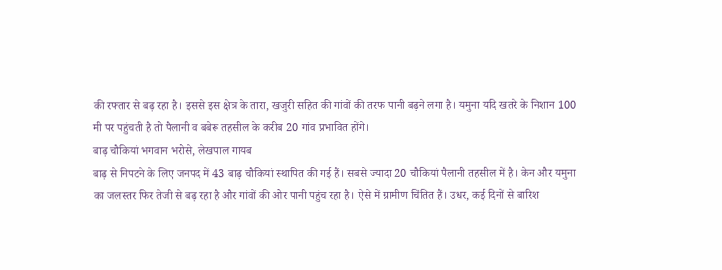की रफ्तार से बढ़ रहा है। इससे इस क्षेत्र के तारा, खजुरी सहित की गांवों की तरफ पानी बढ़ने लगा है। यमुना यदि खतरे के निशान 100 मी पर पहुंचती है तो पैलानी व बबेरू तहसील के करीब 20 गांव प्रभावित होंगे।
बाढ़ चौकियां भगवान भरोसे, लेखपाल गायब
बाढ़ से निपटने के लिए जनपद में 43 बाढ़ चौकियां स्थापित की गई हैं। सबसे ज्यादा 20 चौकियां पैलानी तहसील में है। केन और यमुना का जलस्तर फिर तेजी से बढ़ रहा है और गांवों की ओर पानी पहुंच रहा है। ऐसे में ग्रामीण चिंतित हैं। उधर, कई दिनों से बारिश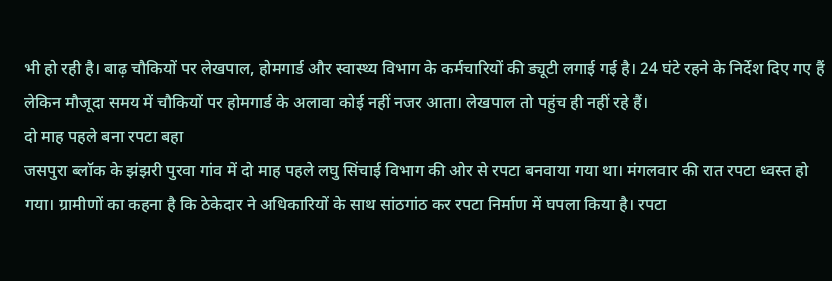भी हो रही है। बाढ़ चौकियों पर लेखपाल, होमगार्ड और स्वास्थ्य विभाग के कर्मचारियों की ड्यूटी लगाई गई है। 24 घंटे रहने के निर्देश दिए गए हैं लेकिन मौजूदा समय में चौकियों पर होमगार्ड के अलावा कोई नहीं नजर आता। लेखपाल तो पहुंच ही नहीं रहे हैं।
दो माह पहले बना रपटा बहा
जसपुरा ब्लॉक के झंझरी पुरवा गांव में दो माह पहले लघु सिंचाई विभाग की ओर से रपटा बनवाया गया था। मंगलवार की रात रपटा ध्वस्त हो गया। ग्रामीणों का कहना है कि ठेकेदार ने अधिकारियों के साथ सांठगांठ कर रपटा निर्माण में घपला किया है। रपटा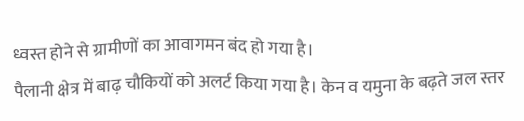ध्वस्त होने से ग्रामीणों का आवागमन बंद हो गया है।
पैलानी क्षेत्र में बाढ़ चौकियों को अलर्ट किया गया है। केन व यमुना के बढ़ते जल स्तर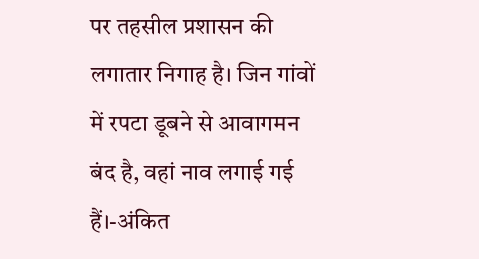पर तहसील प्रशासन की लगातार निगाह है। जिन गांवों में रपटा डूबने से आवागमन बंद है, वहां नाव लगाई गई हैं।-अंकित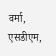वर्मा, एसडीएम,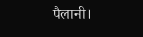पैलानी।